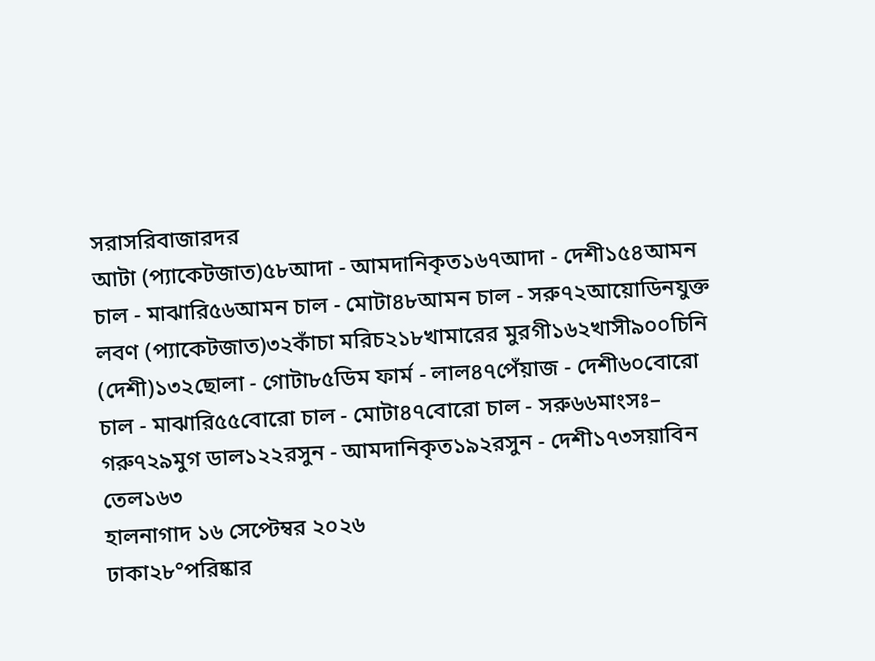সরাসরিবাজারদর
আটা (প্যাকেটজাত)৫৮আদা - আমদানিকৃত১৬৭আদা - দেশী১৫৪আমন চাল - মাঝারি৫৬আমন চাল - মোটা৪৮আমন চাল - সরু৭২আয়োডিনযুক্ত লবণ (প্যাকেটজাত)৩২কাঁচা মরিচ২১৮খামারের মুরগী১৬২খাসী৯০০চিনি (দেশী)১৩২ছোলা - গোটা৮৫ডিম ফার্ম - লাল৪৭পেঁয়াজ - দেশী৬০বোরো চাল - মাঝারি৫৫বোরো চাল - মোটা৪৭বোরো চাল - সরু৬৬মাংসঃ– গরু৭২৯মুগ ডাল১২২রসুন - আমদানিকৃত১৯২রসুন - দেশী১৭৩সয়াবিন তেল১৬৩
হালনাগাদ ১৬ সেপ্টেম্বর ২০২৬
ঢাকা২৮°পরিষ্কার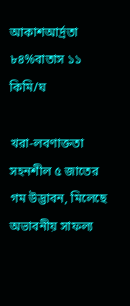আকাশআর্দ্রতা ৮৪%বাতাস ১১ কিমি/ঘ

খরা-লবণাক্ততা সহনশীল ৫ জাতের গম উদ্ভাবন, মিলেছে অভাবনীয় সাফল্য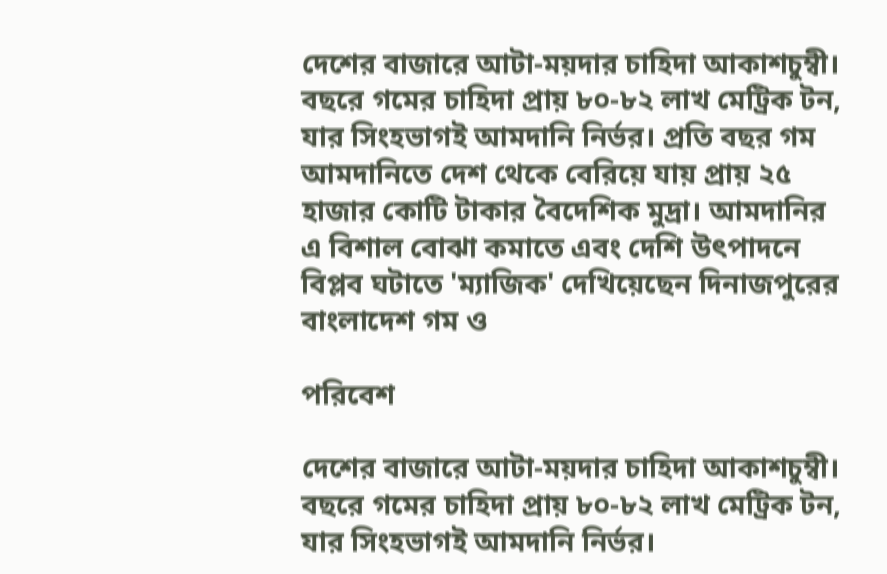দেশের বাজারে আটা-ময়দার চাহিদা আকাশচুম্বী। বছরে গমের চাহিদা প্রায় ৮০-৮২ লাখ মেট্রিক টন, যার সিংহভাগই আমদানি নির্ভর। প্রতি বছর গম আমদানিতে দেশ থেকে বেরিয়ে যায় প্রায় ২৫ হাজার কোটি টাকার বৈদেশিক মুদ্রা। আমদানির এ বিশাল বোঝা কমাতে এবং দেশি উৎপাদনে বিপ্লব ঘটাতে 'ম্যাজিক' দেখিয়েছেন দিনাজপুরের বাংলাদেশ গম ও

পরিবেশ

দেশের বাজারে আটা-ময়দার চাহিদা আকাশচুম্বী। বছরে গমের চাহিদা প্রায় ৮০-৮২ লাখ মেট্রিক টন, যার সিংহভাগই আমদানি নির্ভর।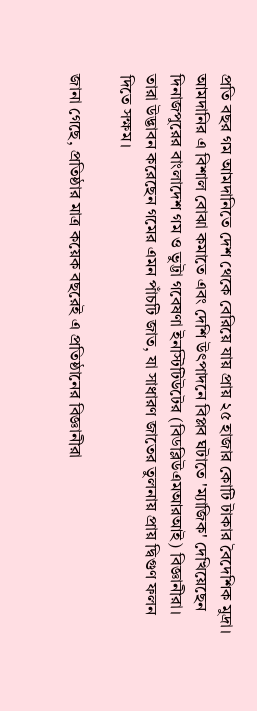প্রতি বছর গম আমদানিতে দেশ থেকে বেরিয়ে যায় প্রায় ২৫ হাজার কোটি টাকার বৈদেশিক মুদ্রা। আমদানির এ বিশাল বোঝা কমাতে এবং দেশি উৎপাদনে বিপ্লব ঘটাতে 'ম্যাজিক' দেখিয়েছেন দিনাজপুরের বাংলাদেশ গম ও ভুট্টা গবেষণা ইনস্টিটিউটের (বিডব্লিউএমআরআই) বিজ্ঞানীরা। তারা উদ্ভাবন করেছেন গমের এমন পাঁচটি জাত, যা সাধারণ জাতের তুলনায় প্রায় দ্বিগুণ ফলন দিতে সক্ষম।

জানা গেছে, প্রতিষ্ঠার মাত্র কয়েক বছরেই এ প্রতিষ্ঠানের বিজ্ঞানীরা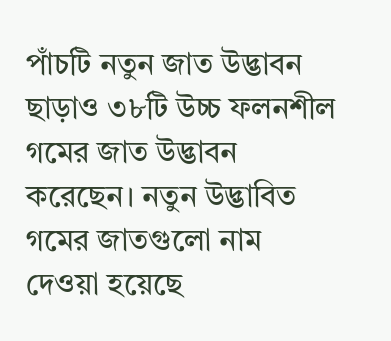পাঁচটি নতুন জাত উদ্ভাবন ছাড়াও ৩৮টি উচ্চ ফলনশীল গমের জাত উদ্ভাবন করেছেন। নতুন উদ্ভাবিত গমের জাতগুলো নাম দেওয়া হয়েছে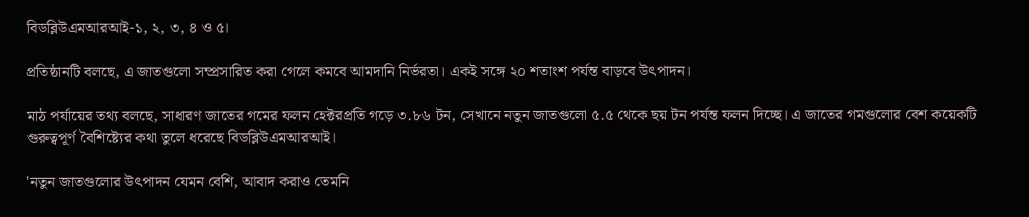বিডব্লিউএমআরআই-১, ২, ৩, ৪ ও ৫।

প্রতিষ্ঠানটি বলছে, এ জাতগুলো সম্প্রসারিত করা গেলে কমবে আমদানি নির্ভরতা। একই সঙ্গে ২০ শতাংশ পর্যন্ত বাড়বে উৎপাদন।

মাঠ পর্যায়ের তথ্য বলছে, সাধারণ জাতের গমের ফলন হেক্টরপ্রতি গড়ে ৩.৮৬ টন, সেখানে নতুন জাতগুলো ৫.৫ থেকে ছয় টন পর্যন্ত ফলন দিচ্ছে। এ জাতের গমগুলোর বেশ কয়েকটি গুরুত্বপূর্ণ বৈশিষ্ট্যের কথা তুলে ধরেছে বিডব্লিউএমআরআই।

'নতুন জাতগুলোর উৎপাদন যেমন বেশি, আবাদ করাও তেমনি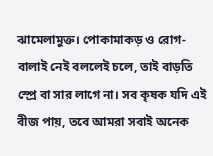ঝামেলামুক্ত। পোকামাকড় ও রোগ-বালাই নেই বললেই চলে, তাই বাড়তি স্প্রে বা সার লাগে না। সব কৃষক যদি এই বীজ পায়, তবে আমরা সবাই অনেক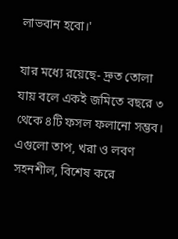লাভবান হবো।'

যার মধ্যে রয়েছে- দ্রুত তোলা যায় বলে একই জমিতে বছরে ৩ থেকে ৪টি ফসল ফলানো সম্ভব। এগুলো তাপ, খরা ও লবণ সহনশীল, বিশেষ করে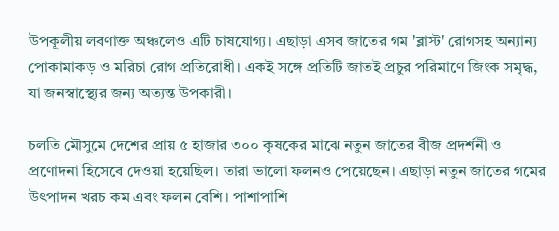উপকূলীয় লবণাক্ত অঞ্চলেও এটি চাষযোগ্য। এছাড়া এসব জাতের গম 'ব্লাস্ট' রোগসহ অন্যান্য পোকামাকড় ও মরিচা রোগ প্রতিরোধী। একই সঙ্গে প্রতিটি জাতই প্রচুর পরিমাণে জিংক সমৃদ্ধ, যা জনস্বাস্থ্যের জন্য অত্যন্ত উপকারী।

চলতি মৌসুমে দেশের প্রায় ৫ হাজার ৩০০ কৃষকের মাঝে নতুন জাতের বীজ প্রদর্শনী ও প্রণোদনা হিসেবে দেওয়া হয়েছিল। তারা ভালো ফলনও পেয়েছেন। এছাড়া নতুন জাতের গমের উৎপাদন খরচ কম এবং ফলন বেশি। পাশাপাশি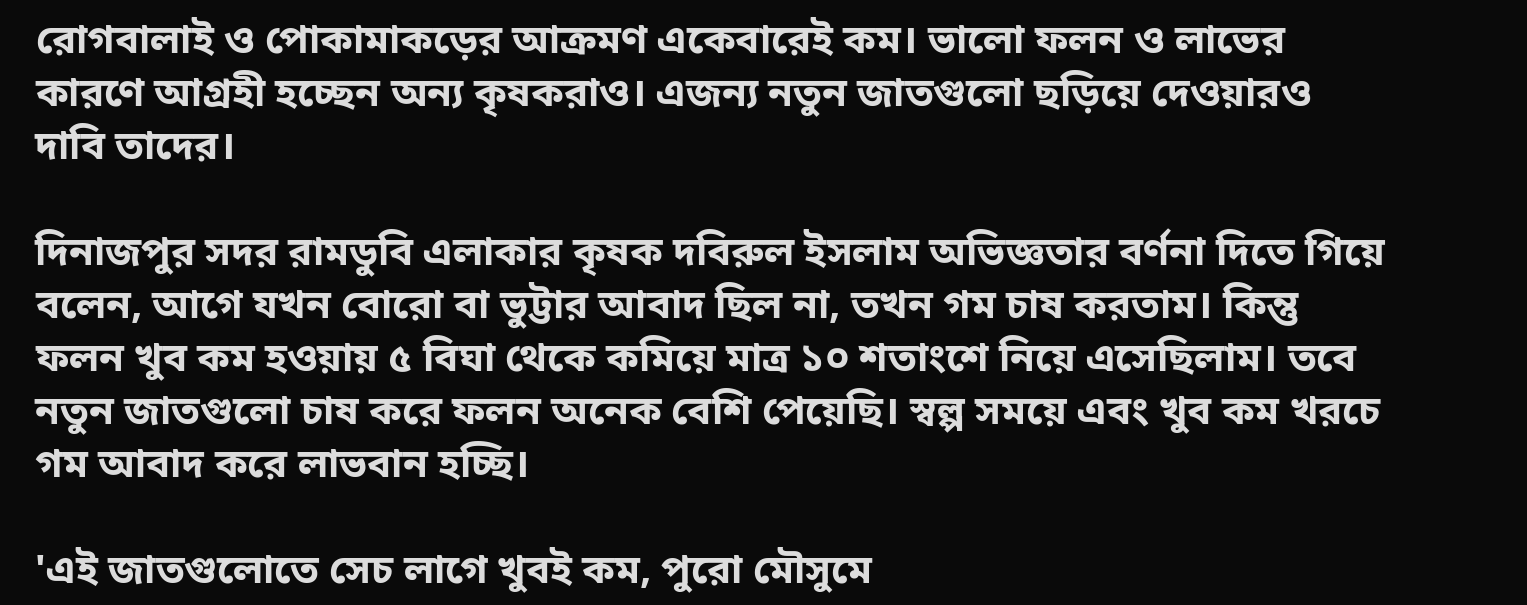রোগবালাই ও পোকামাকড়ের আক্রমণ একেবারেই কম। ভালো ফলন ও লাভের কারণে আগ্রহী হচ্ছেন অন্য কৃষকরাও। এজন্য নতুন জাতগুলো ছড়িয়ে দেওয়ারও দাবি তাদের।

দিনাজপুর সদর রামডুবি এলাকার কৃষক দবিরুল ইসলাম অভিজ্ঞতার বর্ণনা দিতে গিয়ে বলেন, আগে যখন বোরো বা ভুট্টার আবাদ ছিল না, তখন গম চাষ করতাম। কিন্তু ফলন খুব কম হওয়ায় ৫ বিঘা থেকে কমিয়ে মাত্র ১০ শতাংশে নিয়ে এসেছিলাম। তবে নতুন জাতগুলো চাষ করে ফলন অনেক বেশি পেয়েছি। স্বল্প সময়ে এবং খুব কম খরচে গম আবাদ করে লাভবান হচ্ছি।

'এই জাতগুলোতে সেচ লাগে খুবই কম, পুরো মৌসুমে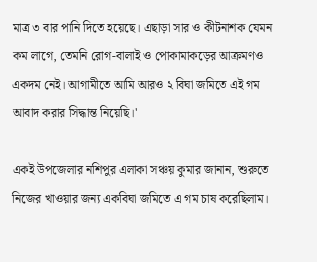মাত্র ৩ বার পানি দিতে হয়েছে। এছাড়া সার ও কীটনাশক যেমন কম লাগে, তেমনি রোগ-বালাই ও পোকামাকড়ের আক্রমণও একদম নেই। আগামীতে আমি আরও ২ বিঘা জমিতে এই গম আবাদ করার সিদ্ধান্ত নিয়েছি।'

একই উপজেলার নশিপুর এলাকা সঞ্চয় কুমার জানান, শুরুতে নিজের খাওয়ার জন্য একবিঘা জমিতে এ গম চাষ করেছিলাম।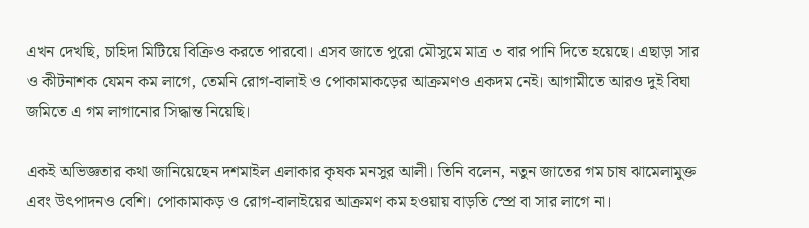এখন দেখছি, চাহিদা মিটিয়ে বিক্রিও করতে পারবো। এসব জাতে পুরো মৌসুমে মাত্র ৩ বার পানি দিতে হয়েছে। এছাড়া সার ও কীটনাশক যেমন কম লাগে, তেমনি রোগ-বালাই ও পোকামাকড়ের আক্রমণও একদম নেই। আগামীতে আরও দুই বিঘা জমিতে এ গম লাগানোর সিদ্ধান্ত নিয়েছি।

একই অভিজ্ঞতার কথা জানিয়েছেন দশমাইল এলাকার কৃষক মনসুর আলী। তিনি বলেন, নতুন জাতের গম চাষ ঝামেলামুক্ত এবং উৎপাদনও বেশি। পোকামাকড় ও রোগ-বালাইয়ের আক্রমণ কম হওয়ায় বাড়তি স্প্রে বা সার লাগে না।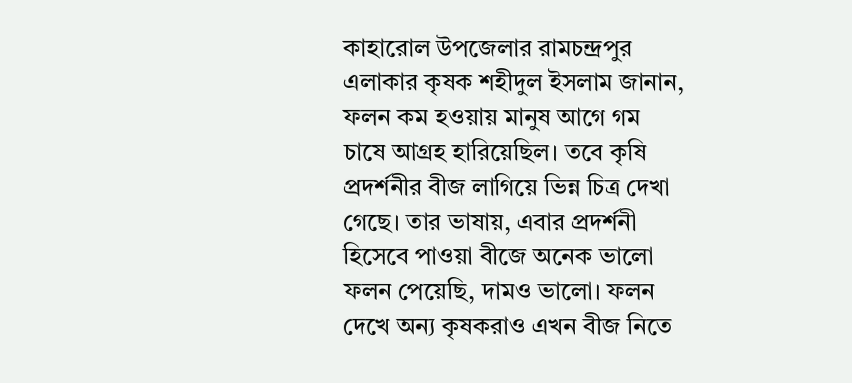কাহারোল উপজেলার রামচন্দ্রপুর এলাকার কৃষক শহীদুল ইসলাম জানান, ফলন কম হওয়ায় মানুষ আগে গম চাষে আগ্রহ হারিয়েছিল। তবে কৃষি প্রদর্শনীর বীজ লাগিয়ে ভিন্ন চিত্র দেখা গেছে। তার ভাষায়, এবার প্রদর্শনী হিসেবে পাওয়া বীজে অনেক ভালো ফলন পেয়েছি, দামও ভালো। ফলন দেখে অন্য কৃষকরাও এখন বীজ নিতে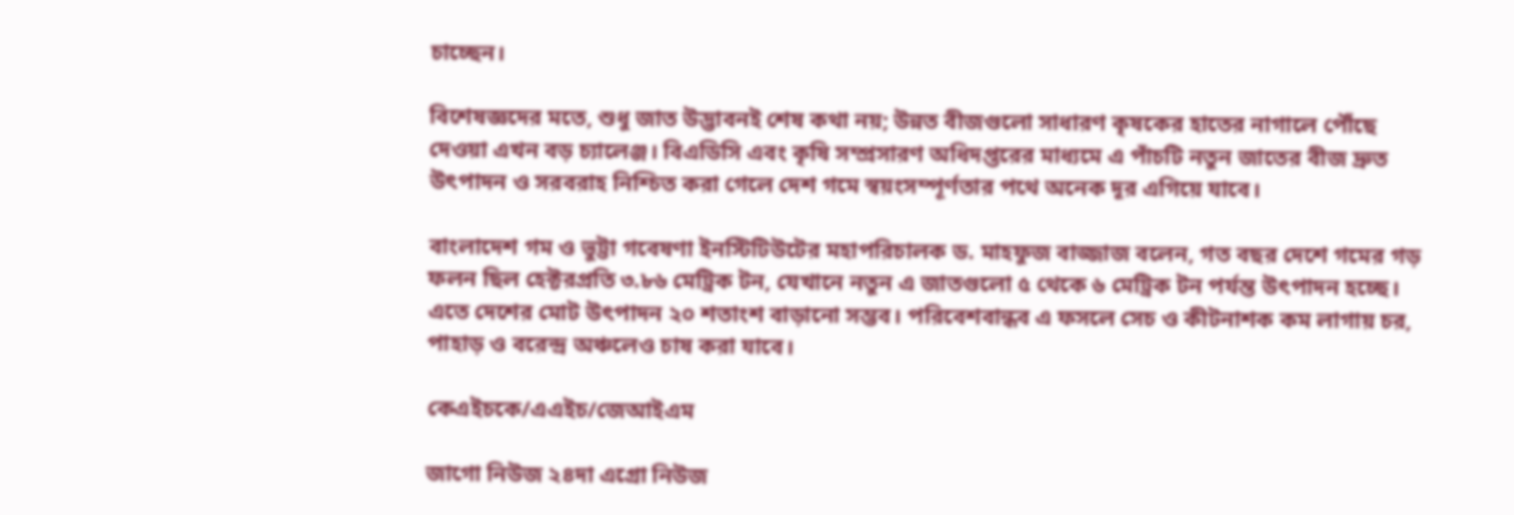চাচ্ছেন।

বিশেষজ্ঞদের মতে, শুধু জাত উদ্ভাবনই শেষ কথা নয়; উন্নত বীজগুলো সাধারণ কৃষকের হাতের নাগালে পৌঁছে দেওয়া এখন বড় চ্যালেঞ্জ। বিএডিসি এবং কৃষি সম্প্রসারণ অধিদপ্তরের মাধ্যমে এ পাঁচটি নতুন জাতের বীজ দ্রুত উৎপাদন ও সরবরাহ নিশ্চিত করা গেলে দেশ গমে স্বয়ংসম্পূর্ণতার পথে অনেক দূর এগিয়ে যাবে।

বাংলাদেশ গম ও ভুট্টা গবেষণা ইনস্টিটিউটের মহাপরিচালক ড. মাহফুজ বাজ্জাজ বলেন, গত বছর দেশে গমের গড় ফলন ছিল হেক্টরপ্রতি ৩.৮৬ মেট্রিক টন, যেখানে নতুন এ জাতগুলো ৫ থেকে ৬ মেট্রিক টন পর্যন্ত উৎপাদন হচ্ছে। এতে দেশের মোট উৎপাদন ২০ শতাংশ বাড়ানো সম্ভব। পরিবেশবান্ধব এ ফসলে সেচ ও কীটনাশক কম লাগায় চর, পাহাড় ও বরেন্দ্র অঞ্চলেও চাষ করা যাবে।

কেএইচকে/এএইচ/জেআইএম

জাগো নিউজ ২৪দা এগ্রো নিউজ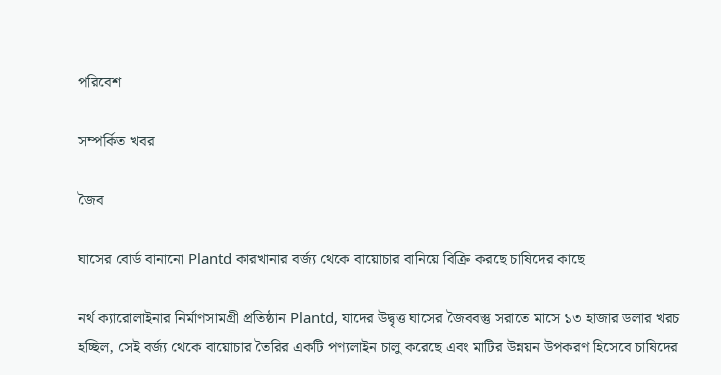পরিবেশ

সম্পর্কিত খবর

জৈব

ঘাসের বোর্ড বানানো Plantd কারখানার বর্জ্য থেকে বায়োচার বানিয়ে বিক্রি করছে চাষিদের কাছে

নর্থ ক্যারোলাইনার নির্মাণসামগ্রী প্রতিষ্ঠান Plantd, যাদের উদ্বৃত্ত ঘাসের জৈববস্তু সরাতে মাসে ১৩ হাজার ডলার খরচ হচ্ছিল, সেই বর্জ্য থেকে বায়োচার তৈরির একটি পণ্যলাইন চালু করেছে এবং মাটির উন্নয়ন উপকরণ হিসেবে চাষিদের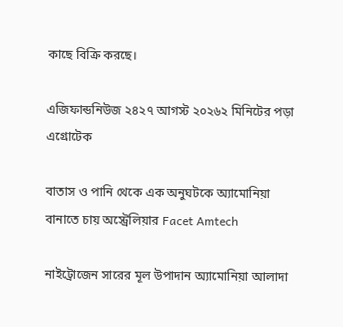কাছে বিক্রি করছে।

এজিফান্ডনিউজ ২৪২৭ আগস্ট ২০২৬২ মিনিটের পড়া
এগ্রোটেক

বাতাস ও পানি থেকে এক অনুঘটকে অ্যামোনিয়া বানাতে চায় অস্ট্রেলিয়ার Facet Amtech

নাইট্রোজেন সারের মূল উপাদান অ্যামোনিয়া আলাদা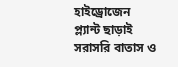হাইড্রোজেন প্ল্যান্ট ছাড়াই সরাসরি বাতাস ও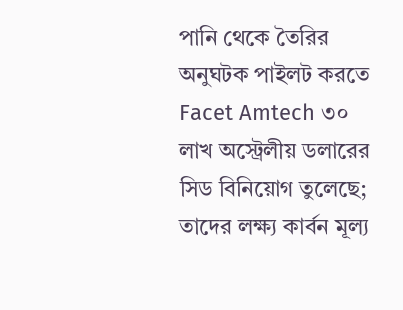পানি থেকে তৈরির অনুঘটক পাইলট করতে Facet Amtech ৩০ লাখ অস্ট্রেলীয় ডলারের সিড বিনিয়োগ তুলেছে; তাদের লক্ষ্য কার্বন মূল্য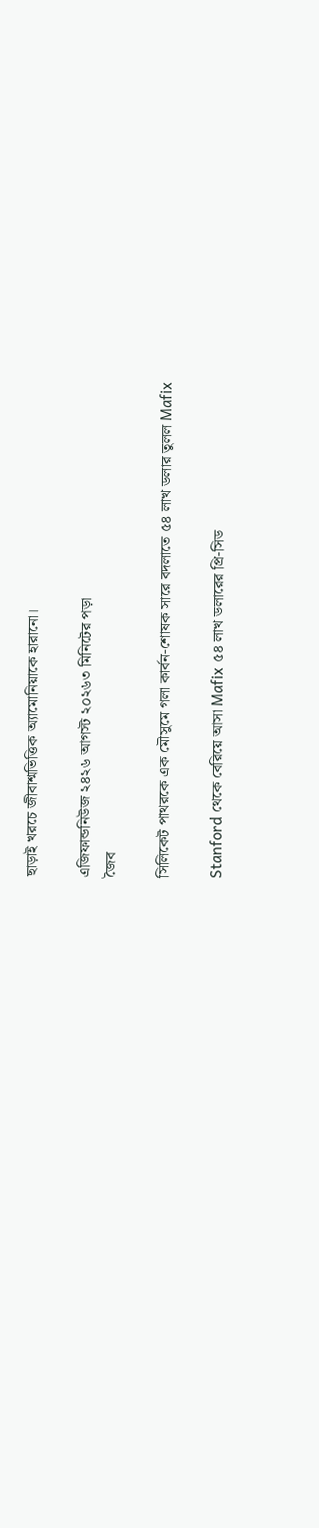ছাড়াই খরচে জীবাশ্মভিত্তিক অ্যামোনিয়াকে হারানো।

এজিফান্ডনিউজ ২৪২৬ আগস্ট ২০২৬৩ মিনিটের পড়া
জৈব

সিলিকেট পাথরকে এক মৌসুমে গলা কার্বন-শোষক সারে বদলাতে ৫৪ লাখ ডলার তুলল Mafix

Stanford থেকে বেরিয়ে আসা Mafix ৫৪ লাখ ডলারের প্রি-সিড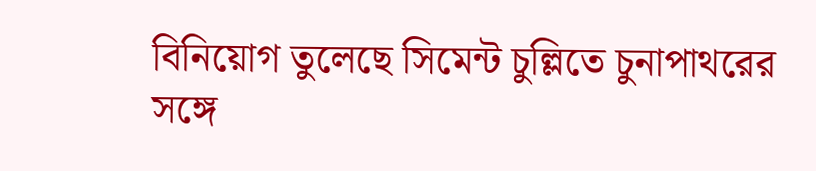বিনিয়োগ তুলেছে সিমেন্ট চুল্লিতে চুনাপাথরের সঙ্গে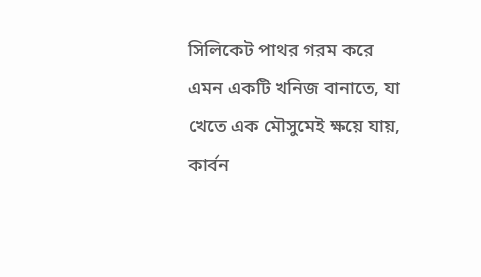সিলিকেট পাথর গরম করে এমন একটি খনিজ বানাতে, যা খেতে এক মৌসুমেই ক্ষয়ে যায়, কার্বন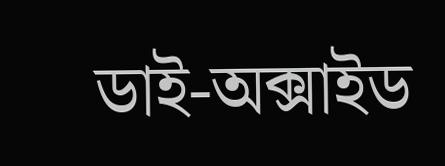ডাই-অক্সাইড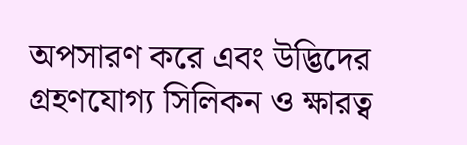অপসারণ করে এবং উদ্ভিদের গ্রহণযোগ্য সিলিকন ও ক্ষারত্ব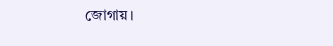জোগায়।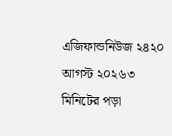এজিফান্ডনিউজ ২৪২০ আগস্ট ২০২৬৩ মিনিটের পড়া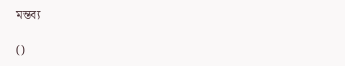মন্তব্য

()